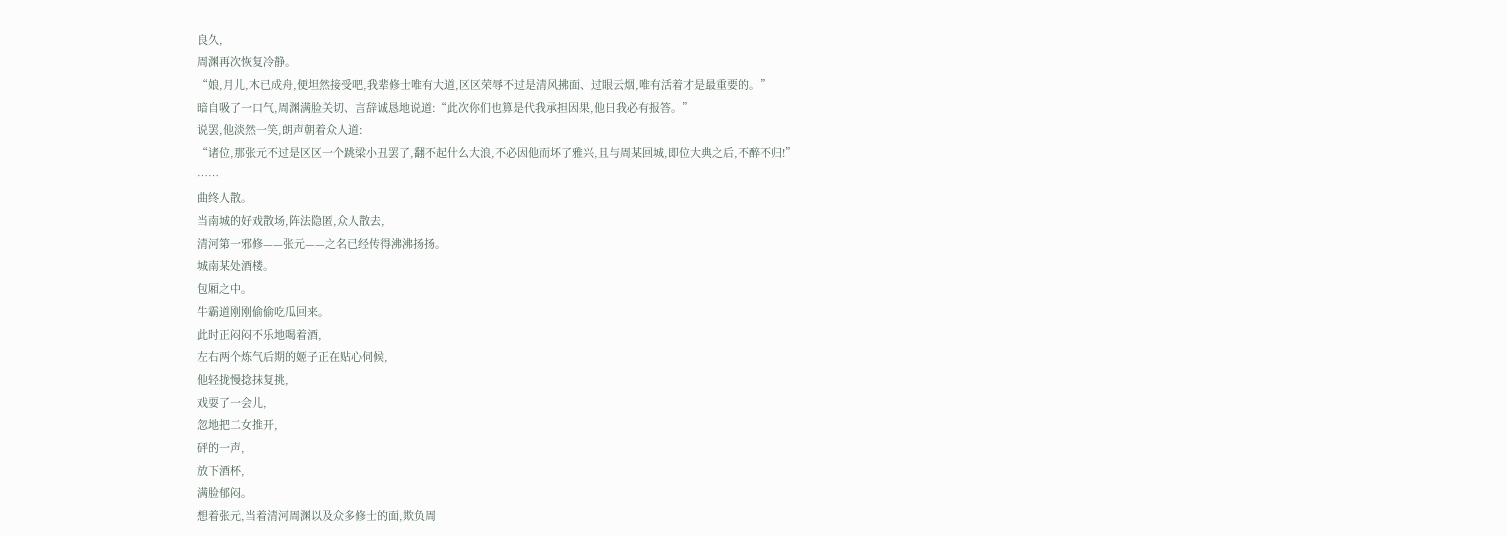良久,
周渊再次恢复冷静。
“娘,月儿,木已成舟,便坦然接受吧,我辈修士唯有大道,区区荣辱不过是清风拂面、过眼云烟,唯有活着才是最重要的。”
暗自吸了一口气,周渊满脸关切、言辞诚恳地说道:“此次你们也算是代我承担因果,他日我必有报答。”
说罢,他淡然一笑,朗声朝着众人道:
“诸位,那张元不过是区区一个跳梁小丑罢了,翻不起什么大浪,不必因他而坏了雅兴,且与周某回城,即位大典之后,不醉不归!”
……
曲终人散。
当南城的好戏散场,阵法隐匿,众人散去,
清河第一邪修——张元——之名已经传得沸沸扬扬。
城南某处酒楼。
包厢之中。
牛霸道刚刚偷偷吃瓜回来。
此时正闷闷不乐地喝着酒,
左右两个炼气后期的姬子正在贴心伺候,
他轻拢慢捻抹复挑,
戏耍了一会儿,
忽地把二女推开,
砰的一声,
放下酒杯,
满脸郁闷。
想着张元,当着清河周渊以及众多修士的面,欺负周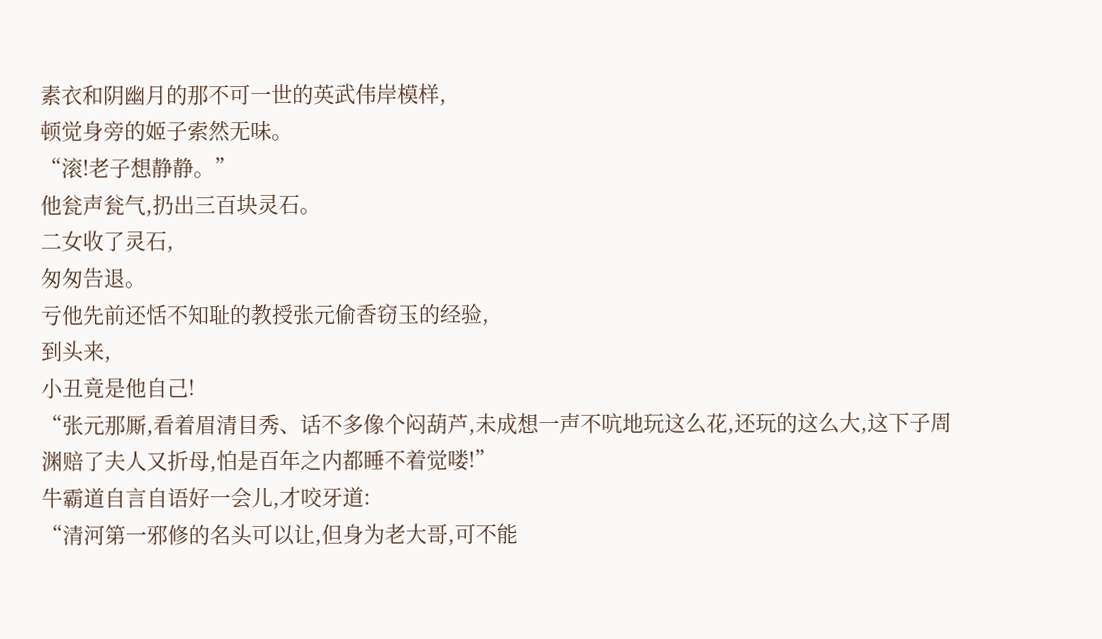素衣和阴幽月的那不可一世的英武伟岸模样,
顿觉身旁的姬子索然无味。
“滚!老子想静静。”
他瓮声瓮气,扔出三百块灵石。
二女收了灵石,
匆匆告退。
亏他先前还恬不知耻的教授张元偷香窃玉的经验,
到头来,
小丑竟是他自己!
“张元那厮,看着眉清目秀、话不多像个闷葫芦,未成想一声不吭地玩这么花,还玩的这么大,这下子周渊赔了夫人又折母,怕是百年之内都睡不着觉喽!”
牛霸道自言自语好一会儿,才咬牙道:
“清河第一邪修的名头可以让,但身为老大哥,可不能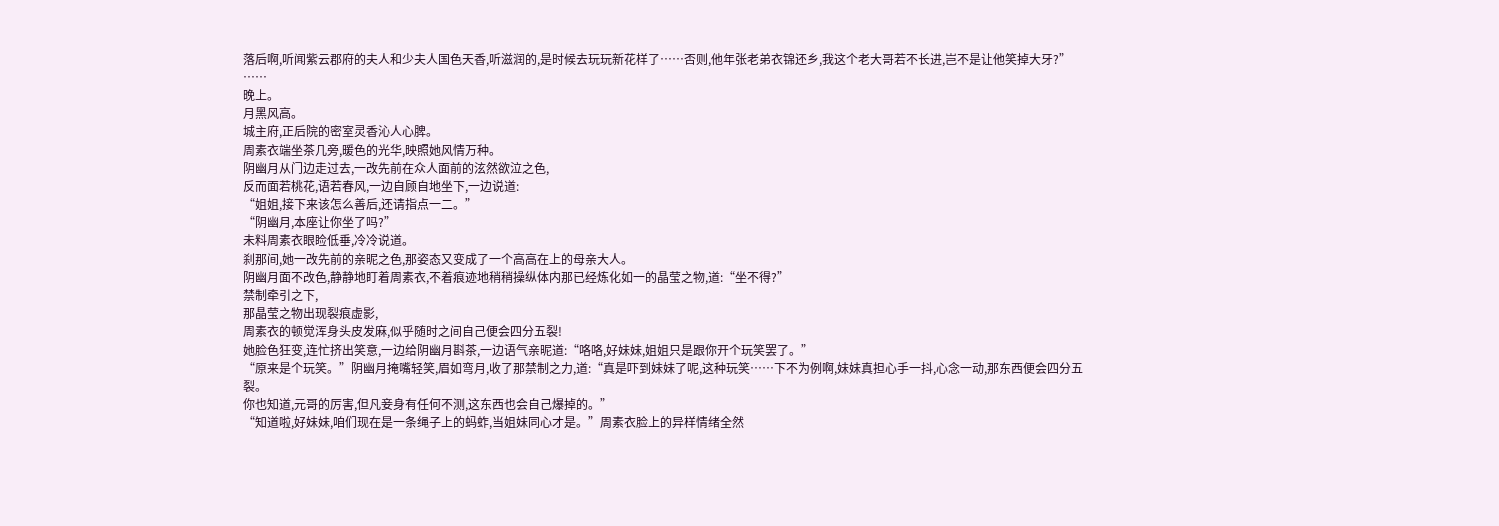落后啊,听闻紫云郡府的夫人和少夫人国色天香,听滋润的,是时候去玩玩新花样了……否则,他年张老弟衣锦还乡,我这个老大哥若不长进,岂不是让他笑掉大牙?”
……
晚上。
月黑风高。
城主府,正后院的密室灵香沁人心脾。
周素衣端坐茶几旁,暖色的光华,映照她风情万种。
阴幽月从门边走过去,一改先前在众人面前的泫然欲泣之色,
反而面若桃花,语若春风,一边自顾自地坐下,一边说道:
“姐姐,接下来该怎么善后,还请指点一二。”
“阴幽月,本座让你坐了吗?”
未料周素衣眼睑低垂,冷冷说道。
刹那间,她一改先前的亲昵之色,那姿态又变成了一个高高在上的母亲大人。
阴幽月面不改色,静静地盯着周素衣,不着痕迹地稍稍操纵体内那已经炼化如一的晶莹之物,道:“坐不得?”
禁制牵引之下,
那晶莹之物出现裂痕虚影,
周素衣的顿觉浑身头皮发麻,似乎随时之间自己便会四分五裂!
她脸色狂变,连忙挤出笑意,一边给阴幽月斟茶,一边语气亲昵道:“咯咯,好妹妹,姐姐只是跟你开个玩笑罢了。”
“原来是个玩笑。”阴幽月掩嘴轻笑,眉如弯月,收了那禁制之力,道:“真是吓到妹妹了呢,这种玩笑……下不为例啊,妹妹真担心手一抖,心念一动,那东西便会四分五裂。
你也知道,元哥的厉害,但凡妾身有任何不测,这东西也会自己爆掉的。”
“知道啦,好妹妹,咱们现在是一条绳子上的蚂蚱,当姐妹同心才是。”周素衣脸上的异样情绪全然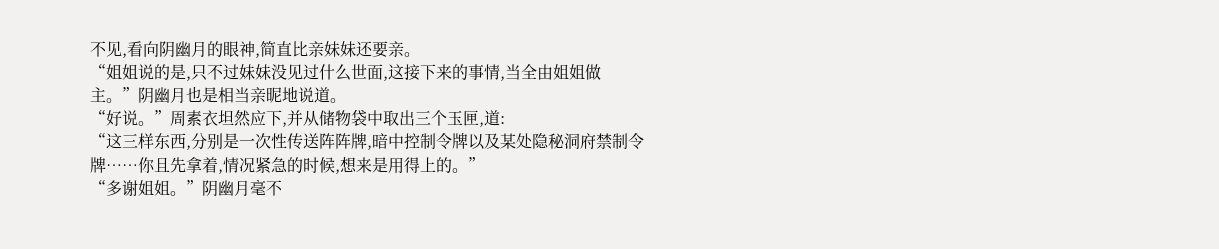不见,看向阴幽月的眼神,简直比亲妹妹还要亲。
“姐姐说的是,只不过妹妹没见过什么世面,这接下来的事情,当全由姐姐做主。”阴幽月也是相当亲昵地说道。
“好说。”周素衣坦然应下,并从储物袋中取出三个玉匣,道:
“这三样东西,分别是一次性传送阵阵牌,暗中控制令牌以及某处隐秘洞府禁制令牌……你且先拿着,情况紧急的时候,想来是用得上的。”
“多谢姐姐。”阴幽月毫不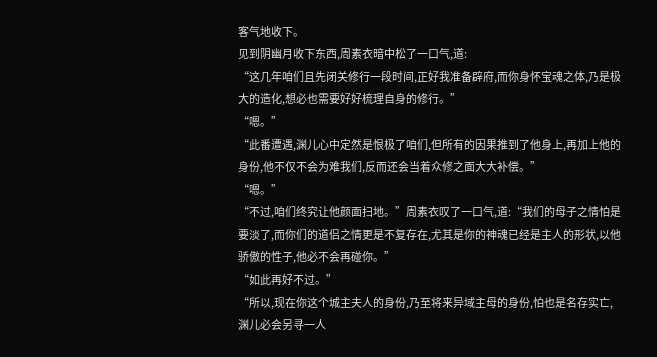客气地收下。
见到阴幽月收下东西,周素衣暗中松了一口气,道:
“这几年咱们且先闭关修行一段时间,正好我准备辟府,而你身怀宝魂之体,乃是极大的造化,想必也需要好好梳理自身的修行。”
“嗯。”
“此番遭遇,渊儿心中定然是恨极了咱们,但所有的因果推到了他身上,再加上他的身份,他不仅不会为难我们,反而还会当着众修之面大大补偿。”
“嗯。”
“不过,咱们终究让他颜面扫地。”周素衣叹了一口气,道:“我们的母子之情怕是要淡了,而你们的道侣之情更是不复存在,尤其是你的神魂已经是主人的形状,以他骄傲的性子,他必不会再碰你。”
“如此再好不过。”
“所以,现在你这个城主夫人的身份,乃至将来异域主母的身份,怕也是名存实亡,渊儿必会另寻一人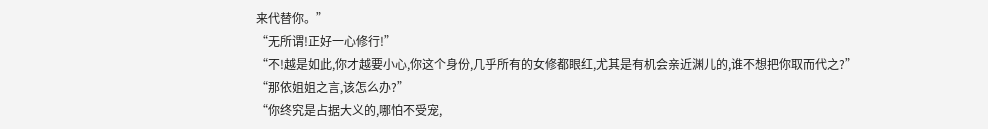来代替你。”
“无所谓!正好一心修行!”
“不!越是如此,你才越要小心,你这个身份,几乎所有的女修都眼红,尤其是有机会亲近渊儿的,谁不想把你取而代之?”
“那依姐姐之言,该怎么办?”
“你终究是占据大义的,哪怕不受宠,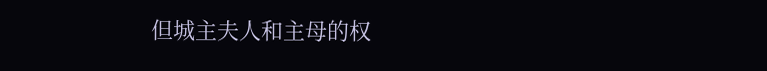但城主夫人和主母的权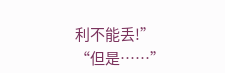利不能丢!”
“但是……”